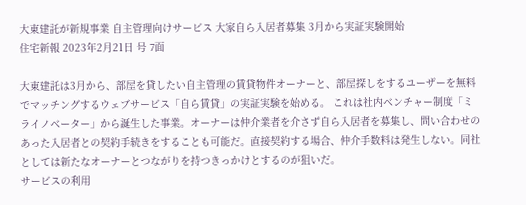大東建託が新規事業 自主管理向けサービス 大家自ら入居者募集 3月から実証実験開始
住宅新報 2023年2月21日 号 7面

大東建託は3月から、部屋を貸したい自主管理の賃貸物件オーナーと、部屋探しをするユーザーを無料でマッチングするウェブサービス「自ら賃貸」の実証実験を始める。 これは社内ベンチャー制度「ミライノベーター」から誕生した事業。オーナーは仲介業者を介さず自ら入居者を募集し、問い合わせのあった入居者との契約手続きをすることも可能だ。直接契約する場合、仲介手数料は発生しない。同社としては新たなオーナーとつながりを持つきっかけとするのが狙いだ。
サービスの利用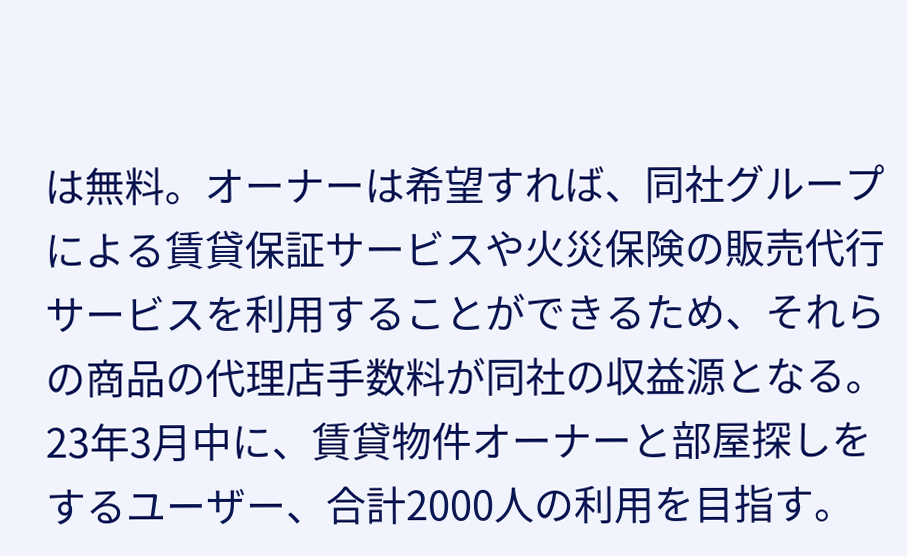は無料。オーナーは希望すれば、同社グループによる賃貸保証サービスや火災保険の販売代行サービスを利用することができるため、それらの商品の代理店手数料が同社の収益源となる。
23年3月中に、賃貸物件オーナーと部屋探しをするユーザー、合計2000人の利用を目指す。